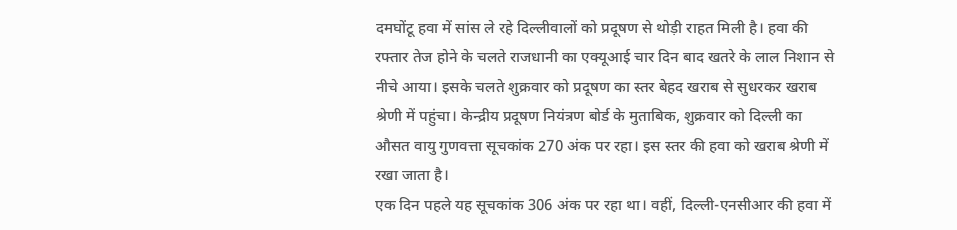दमघोंटू हवा में सांस ले रहे दिल्लीवालों को प्रदूषण से थोड़ी राहत मिली है। हवा की रफ्तार तेज होने के चलते राजधानी का एक्यूआई चार दिन बाद खतरे के लाल निशान से नीचे आया। इसके चलते शुक्रवार को प्रदूषण का स्तर बेहद खराब से सुधरकर खराब श्रेणी में पहुंचा। केन्द्रीय प्रदूषण नियंत्रण बोर्ड के मुताबिक, शुक्रवार को दिल्ली का औसत वायु गुणवत्ता सूचकांक 270 अंक पर रहा। इस स्तर की हवा को खराब श्रेणी में रखा जाता है।
एक दिन पहले यह सूचकांक 306 अंक पर रहा था। वहीं, दिल्ली-एनसीआर की हवा में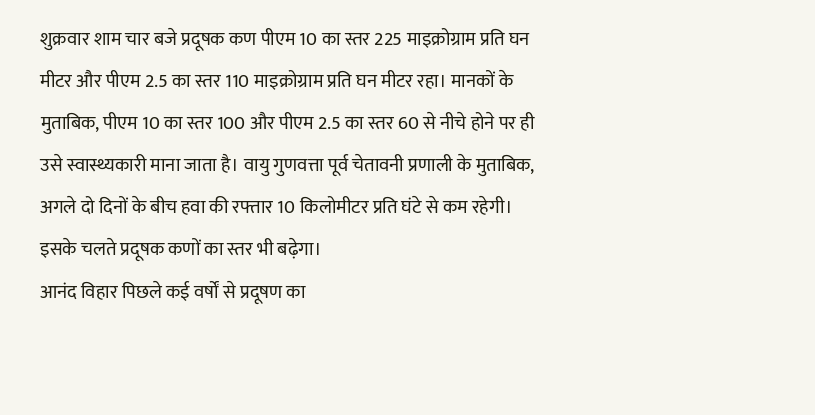शुक्रवार शाम चार बजे प्रदूषक कण पीएम 10 का स्तर 225 माइक्रोग्राम प्रति घन मीटर और पीएम 2.5 का स्तर 110 माइक्रोग्राम प्रति घन मीटर रहा। मानकों के मुताबिक, पीएम 10 का स्तर 100 और पीएम 2.5 का स्तर 60 से नीचे होने पर ही उसे स्वास्थ्यकारी माना जाता है। वायु गुणवत्ता पूर्व चेतावनी प्रणाली के मुताबिक, अगले दो दिनों के बीच हवा की रफ्तार 10 किलोमीटर प्रति घंटे से कम रहेगी। इसके चलते प्रदूषक कणों का स्तर भी बढ़ेगा।
आनंद विहार पिछले कई वर्षों से प्रदूषण का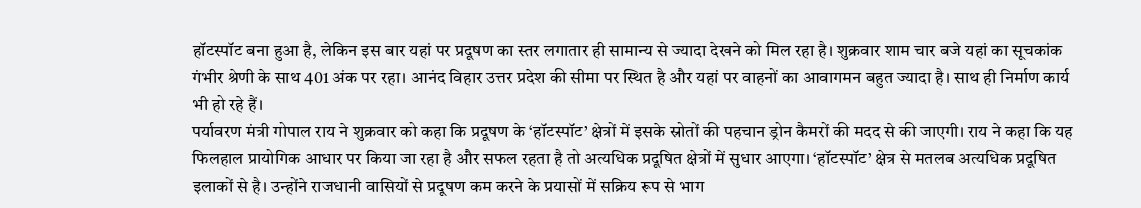हॉटस्पॉट बना हुआ है, लेकिन इस बार यहां पर प्रदूषण का स्तर लगातार ही सामान्य से ज्यादा देखने को मिल रहा है। शुक्रवार शाम चार बजे यहां का सूचकांक गंभीर श्रेणी के साथ 401 अंक पर रहा। आनंद विहार उत्तर प्रदेश की सीमा पर स्थित है और यहां पर वाहनों का आवागमन बहुत ज्यादा है। साथ ही निर्माण कार्य भी हो रहे हैं।
पर्यावरण मंत्री गोपाल राय ने शुक्रवार को कहा कि प्रदूषण के ‘हॉटस्पॉट’ क्षेत्रों में इसके स्रोतों की पहचान ड्रोन कैमरों की मदद से की जाएगी। राय ने कहा कि यह फिलहाल प्रायोगिक आधार पर किया जा रहा है और सफल रहता है तो अत्यधिक प्रदूषित क्षेत्रों में सुधार आएगा। ‘हॉटस्पॉट’ क्षेत्र से मतलब अत्यधिक प्रदूषित इलाकों से है। उन्होंने राजधानी वासियों से प्रदूषण कम करने के प्रयासों में सक्रिय रूप से भाग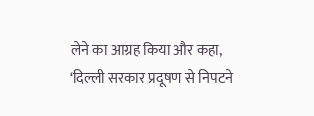लेने का आग्रह किया और कहा, ‘दिल्ली सरकार प्रदूषण से निपटने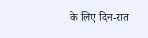के लिए दिन-रात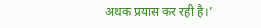अथक प्रयास कर रही है।’